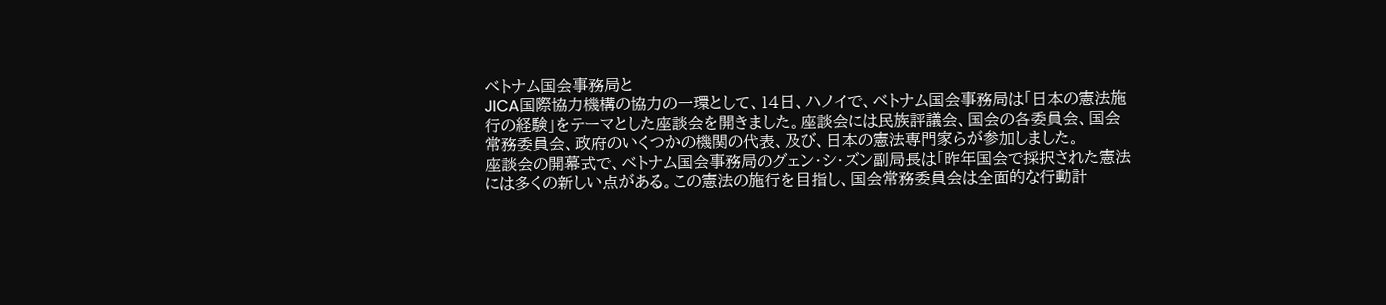ベトナム国会事務局と
JICA国際協力機構の協力の一環として、14日、ハノイで、ベトナム国会事務局は「日本の憲法施行の経験」をテーマとした座談会を開きました。座談会には民族評議会、国会の各委員会、国会常務委員会、政府のいくつかの機関の代表、及び、日本の憲法専門家らが参加しました。
座談会の開幕式で、ベトナム国会事務局のグェン・シ・ズン副局長は「昨年国会で採択された憲法には多くの新しい点がある。この憲法の施行を目指し、国会常務委員会は全面的な行動計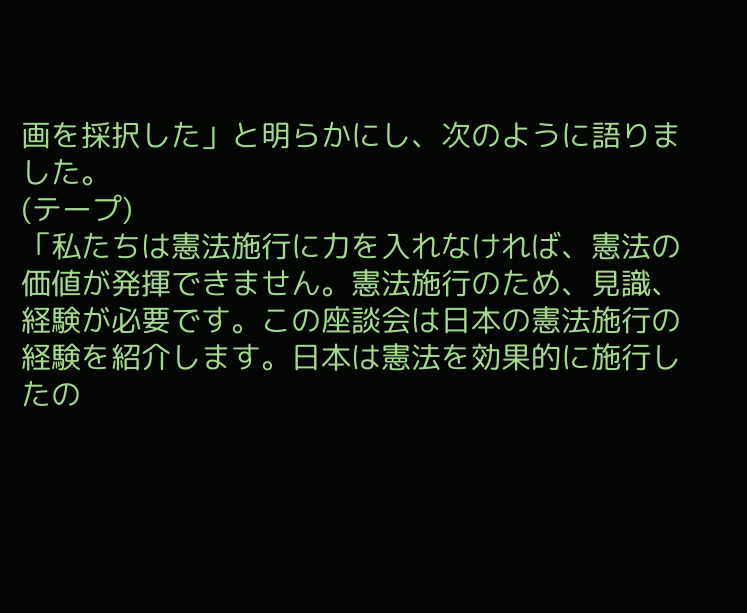画を採択した」と明らかにし、次のように語りました。
(テープ)
「私たちは憲法施行に力を入れなければ、憲法の価値が発揮できません。憲法施行のため、見識、経験が必要です。この座談会は日本の憲法施行の経験を紹介します。日本は憲法を効果的に施行したの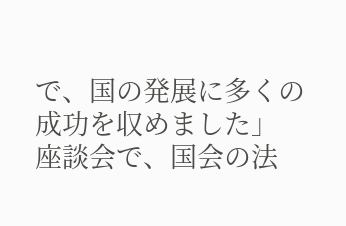で、国の発展に多くの成功を収めました」
座談会で、国会の法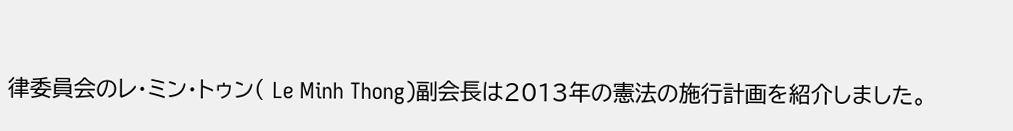律委員会のレ・ミン・トゥン( Le Minh Thong)副会長は2013年の憲法の施行計画を紹介しました。